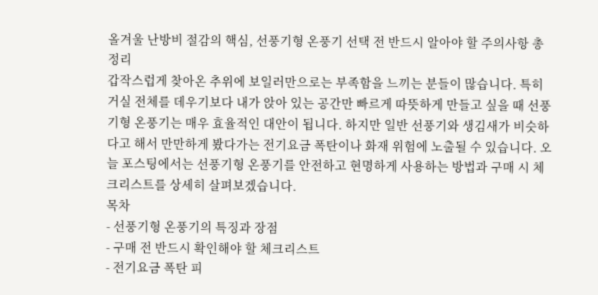올겨울 난방비 절감의 핵심, 선풍기형 온풍기 선택 전 반드시 알아야 할 주의사항 총정리
갑작스럽게 찾아온 추위에 보일러만으로는 부족함을 느끼는 분들이 많습니다. 특히 거실 전체를 데우기보다 내가 앉아 있는 공간만 빠르게 따뜻하게 만들고 싶을 때 선풍기형 온풍기는 매우 효율적인 대안이 됩니다. 하지만 일반 선풍기와 생김새가 비슷하다고 해서 만만하게 봤다가는 전기요금 폭탄이나 화재 위험에 노출될 수 있습니다. 오늘 포스팅에서는 선풍기형 온풍기를 안전하고 현명하게 사용하는 방법과 구매 시 체크리스트를 상세히 살펴보겠습니다.
목차
- 선풍기형 온풍기의 특징과 장점
- 구매 전 반드시 확인해야 할 체크리스트
- 전기요금 폭탄 피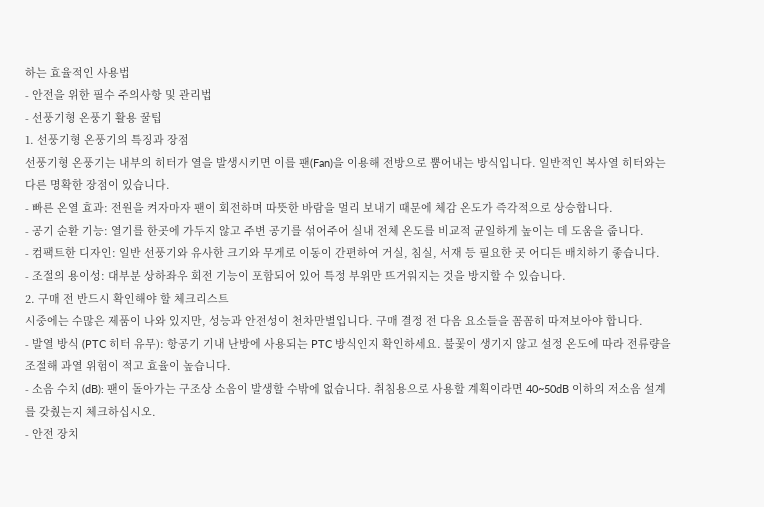하는 효율적인 사용법
- 안전을 위한 필수 주의사항 및 관리법
- 선풍기형 온풍기 활용 꿀팁
1. 선풍기형 온풍기의 특징과 장점
선풍기형 온풍기는 내부의 히터가 열을 발생시키면 이를 팬(Fan)을 이용해 전방으로 뿜어내는 방식입니다. 일반적인 복사열 히터와는 다른 명확한 장점이 있습니다.
- 빠른 온열 효과: 전원을 켜자마자 팬이 회전하며 따뜻한 바람을 멀리 보내기 때문에 체감 온도가 즉각적으로 상승합니다.
- 공기 순환 기능: 열기를 한곳에 가두지 않고 주변 공기를 섞어주어 실내 전체 온도를 비교적 균일하게 높이는 데 도움을 줍니다.
- 컴팩트한 디자인: 일반 선풍기와 유사한 크기와 무게로 이동이 간편하여 거실, 침실, 서재 등 필요한 곳 어디든 배치하기 좋습니다.
- 조절의 용이성: 대부분 상하좌우 회전 기능이 포함되어 있어 특정 부위만 뜨거워지는 것을 방지할 수 있습니다.
2. 구매 전 반드시 확인해야 할 체크리스트
시중에는 수많은 제품이 나와 있지만, 성능과 안전성이 천차만별입니다. 구매 결정 전 다음 요소들을 꼼꼼히 따져보아야 합니다.
- 발열 방식 (PTC 히터 유무): 항공기 기내 난방에 사용되는 PTC 방식인지 확인하세요. 불꽃이 생기지 않고 설정 온도에 따라 전류량을 조절해 과열 위험이 적고 효율이 높습니다.
- 소음 수치 (dB): 팬이 돌아가는 구조상 소음이 발생할 수밖에 없습니다. 취침용으로 사용할 계획이라면 40~50dB 이하의 저소음 설계를 갖췄는지 체크하십시오.
- 안전 장치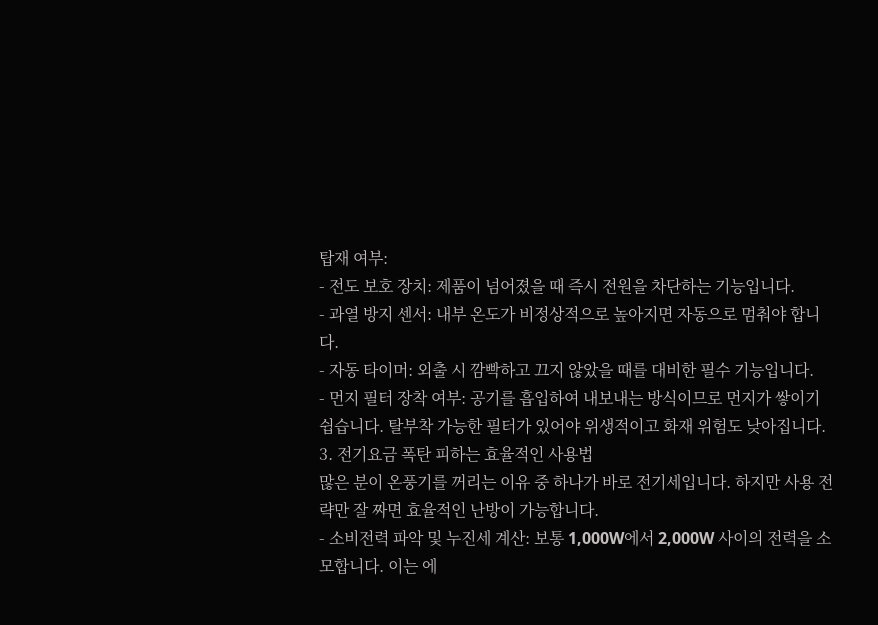탑재 여부:
- 전도 보호 장치: 제품이 넘어졌을 때 즉시 전원을 차단하는 기능입니다.
- 과열 방지 센서: 내부 온도가 비정상적으로 높아지면 자동으로 멈춰야 합니다.
- 자동 타이머: 외출 시 깜빡하고 끄지 않았을 때를 대비한 필수 기능입니다.
- 먼지 필터 장착 여부: 공기를 흡입하여 내보내는 방식이므로 먼지가 쌓이기 쉽습니다. 탈부착 가능한 필터가 있어야 위생적이고 화재 위험도 낮아집니다.
3. 전기요금 폭탄 피하는 효율적인 사용법
많은 분이 온풍기를 꺼리는 이유 중 하나가 바로 전기세입니다. 하지만 사용 전략만 잘 짜면 효율적인 난방이 가능합니다.
- 소비전력 파악 및 누진세 계산: 보통 1,000W에서 2,000W 사이의 전력을 소모합니다. 이는 에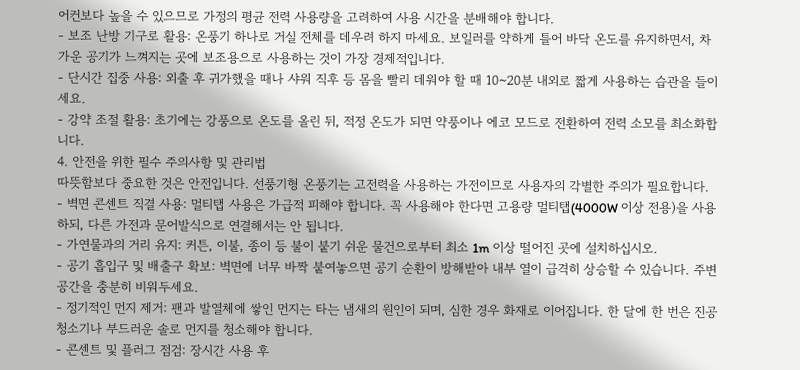어컨보다 높을 수 있으므로 가정의 평균 전력 사용량을 고려하여 사용 시간을 분배해야 합니다.
- 보조 난방 기구로 활용: 온풍기 하나로 거실 전체를 데우려 하지 마세요. 보일러를 약하게 틀어 바닥 온도를 유지하면서, 차가운 공기가 느껴지는 곳에 보조용으로 사용하는 것이 가장 경제적입니다.
- 단시간 집중 사용: 외출 후 귀가했을 때나 샤워 직후 등 몸을 빨리 데워야 할 때 10~20분 내외로 짧게 사용하는 습관을 들이세요.
- 강약 조절 활용: 초기에는 강풍으로 온도를 올린 뒤, 적정 온도가 되면 약풍이나 에코 모드로 전환하여 전력 소모를 최소화합니다.
4. 안전을 위한 필수 주의사항 및 관리법
따뜻함보다 중요한 것은 안전입니다. 선풍기형 온풍기는 고전력을 사용하는 가전이므로 사용자의 각별한 주의가 필요합니다.
- 벽면 콘센트 직결 사용: 멀티탭 사용은 가급적 피해야 합니다. 꼭 사용해야 한다면 고용량 멀티탭(4000W 이상 전용)을 사용하되, 다른 가전과 문어발식으로 연결해서는 안 됩니다.
- 가연물과의 거리 유지: 커튼, 이불, 종이 등 불이 붙기 쉬운 물건으로부터 최소 1m 이상 떨어진 곳에 설치하십시오.
- 공기 흡입구 및 배출구 확보: 벽면에 너무 바짝 붙여놓으면 공기 순환이 방해받아 내부 열이 급격히 상승할 수 있습니다. 주변 공간을 충분히 비워두세요.
- 정기적인 먼지 제거: 팬과 발열체에 쌓인 먼지는 타는 냄새의 원인이 되며, 심한 경우 화재로 이어집니다. 한 달에 한 번은 진공청소기나 부드러운 솔로 먼지를 청소해야 합니다.
- 콘센트 및 플러그 점검: 장시간 사용 후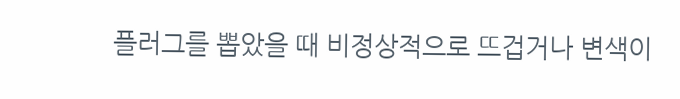플러그를 뽑았을 때 비정상적으로 뜨겁거나 변색이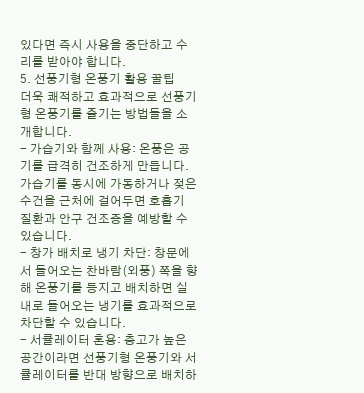있다면 즉시 사용을 중단하고 수리를 받아야 합니다.
5. 선풍기형 온풍기 활용 꿀팁
더욱 쾌적하고 효과적으로 선풍기형 온풍기를 즐기는 방법들을 소개합니다.
- 가습기와 함께 사용: 온풍은 공기를 급격히 건조하게 만듭니다. 가습기를 동시에 가동하거나 젖은 수건을 근처에 걸어두면 호흡기 질환과 안구 건조증을 예방할 수 있습니다.
- 창가 배치로 냉기 차단: 창문에서 들어오는 찬바람(외풍) 쪽을 향해 온풍기를 등지고 배치하면 실내로 들어오는 냉기를 효과적으로 차단할 수 있습니다.
- 서큘레이터 혼용: 층고가 높은 공간이라면 선풍기형 온풍기와 서큘레이터를 반대 방향으로 배치하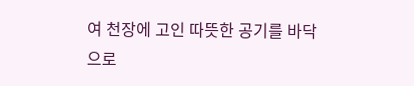여 천장에 고인 따뜻한 공기를 바닥으로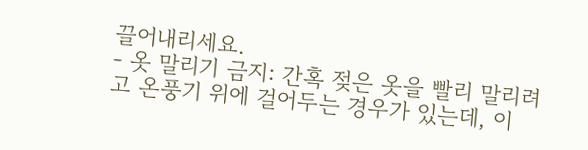끌어내리세요.
- 옷 말리기 금지: 간혹 젖은 옷을 빨리 말리려고 온풍기 위에 걸어두는 경우가 있는데, 이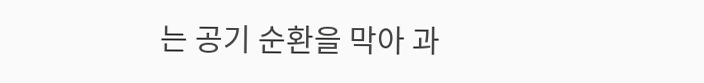는 공기 순환을 막아 과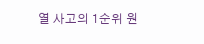열 사고의 1순위 원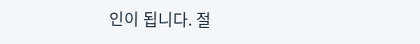인이 됩니다. 절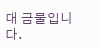대 금물입니다.